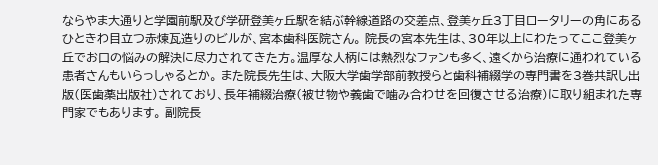ならやま大通りと学園前駅及び学研登美ヶ丘駅を結ぶ幹線道路の交差点、登美ヶ丘3丁目ロータリーの角にあるひときわ目立つ赤煉瓦造りのビルが、宮本歯科医院さん。 院長の宮本先生は、30年以上にわたってここ登美ヶ丘でお口の悩みの解決に尽力されてきた方。温厚な人柄には熱烈なファンも多く、遠くから治療に通われている患者さんもいらっしゃるとか。 また院長先生は、大阪大学歯学部前教授らと歯科補綴学の専門書を3巻共訳し出版(医歯薬出版社)されており、長年補綴治療(被せ物や義歯で噛み合わせを回復させる治療)に取り組まれた専門家でもあります。 副院長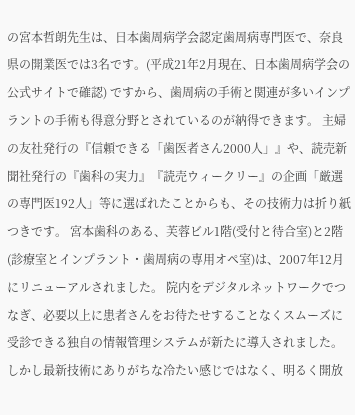の宮本哲朗先生は、日本歯周病学会認定歯周病専門医で、奈良県の開業医では3名です。(平成21年2月現在、日本歯周病学会の公式サイトで確認) ですから、歯周病の手術と関連が多いインプラントの手術も得意分野とされているのが納得できます。 主婦の友社発行の『信頼できる「歯医者さん2000人」』や、読売新聞社発行の『歯科の実力』『読売ウィークリー』の企画「厳選の専門医192人」等に選ばれたことからも、その技術力は折り紙つきです。 宮本歯科のある、芙蓉ビル1階(受付と待合室)と2階(診療室とインプラント・歯周病の専用オペ室)は、2007年12月にリニューアルされました。 院内をデジタルネットワークでつなぎ、必要以上に患者さんをお待たせすることなくスムーズに受診できる独自の情報管理システムが新たに導入されました。しかし最新技術にありがちな冷たい感じではなく、明るく開放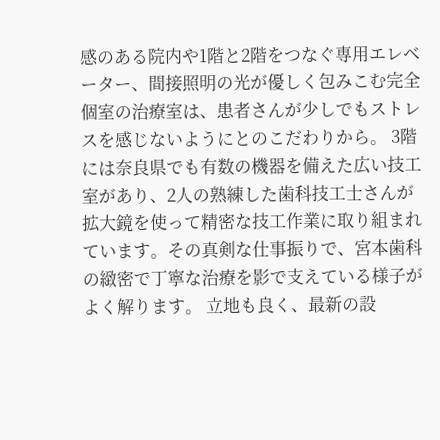感のある院内や1階と2階をつなぐ専用エレベーター、間接照明の光が優しく包みこむ完全個室の治療室は、患者さんが少しでもストレスを感じないようにとのこだわりから。 3階には奈良県でも有数の機器を備えた広い技工室があり、2人の熟練した歯科技工士さんが拡大鏡を使って精密な技工作業に取り組まれています。その真剣な仕事振りで、宮本歯科の緻密で丁寧な治療を影で支えている様子がよく解ります。 立地も良く、最新の設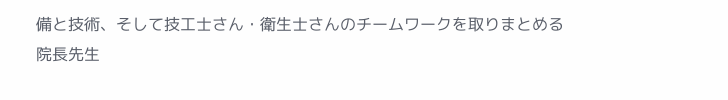備と技術、そして技工士さん・衛生士さんのチームワークを取りまとめる院長先生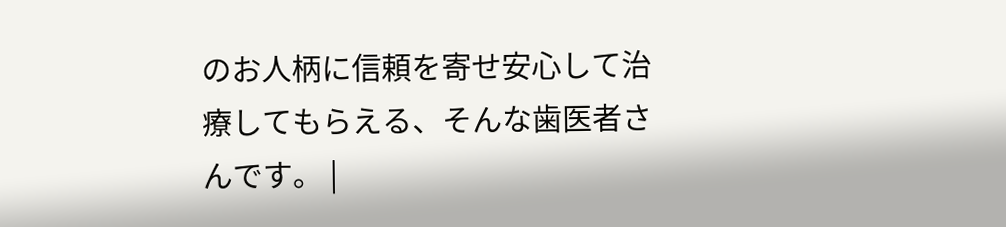のお人柄に信頼を寄せ安心して治療してもらえる、そんな歯医者さんです。 |